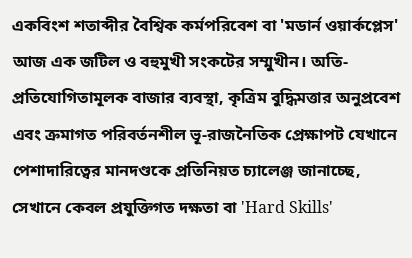একবিংশ শতাব্দীর বৈশ্বিক কর্মপরিবেশ বা 'মডার্ন ওয়ার্কপ্লেস' আজ এক জটিল ও বহুমুখী সংকটের সম্মুখীন। অতি-প্রতিযোগিতামূলক বাজার ব্যবস্থা, কৃত্রিম বুদ্ধিমত্তার অনুপ্রবেশ এবং ক্রমাগত পরিবর্তনশীল ভূ-রাজনৈতিক প্রেক্ষাপট যেখানে পেশাদারিত্বের মানদণ্ডকে প্রতিনিয়ত চ্যালেঞ্জ জানাচ্ছে, সেখানে কেবল প্রযুক্তিগত দক্ষতা বা 'Hard Skills'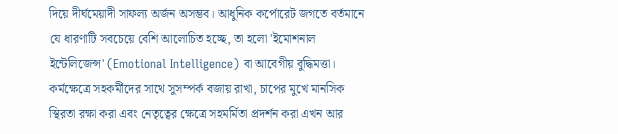দিয়ে দীর্ঘমেয়াদী সাফল্য অর্জন অসম্ভব। আধুনিক কর্পোরেট জগতে বর্তমানে যে ধারণাটি সবচেয়ে বেশি আলোচিত হচ্ছে, তা হলো 'ইমোশনাল ইন্টেলিজেন্স' (Emotional Intelligence) বা আবেগীয় বুদ্ধিমত্তা। কর্মক্ষেত্রে সহকর্মীদের সাথে সুসম্পর্ক বজায় রাখা, চাপের মুখে মানসিক স্থিরতা রক্ষা করা এবং নেতৃত্বের ক্ষেত্রে সহমর্মিতা প্রদর্শন করা এখন আর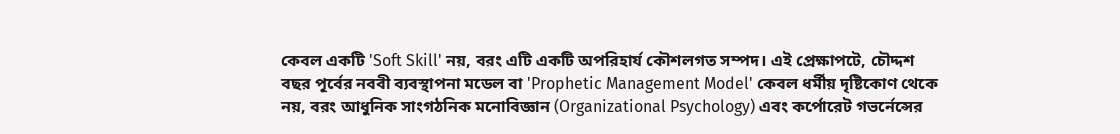কেবল একটি 'Soft Skill' নয়, বরং এটি একটি অপরিহার্য কৌশলগত সম্পদ। এই প্রেক্ষাপটে, চৌদ্দশ বছর পূর্বের নববী ব্যবস্থাপনা মডেল বা 'Prophetic Management Model' কেবল ধর্মীয় দৃষ্টিকোণ থেকে নয়, বরং আধুনিক সাংগঠনিক মনোবিজ্ঞান (Organizational Psychology) এবং কর্পোরেট গভর্নেন্সের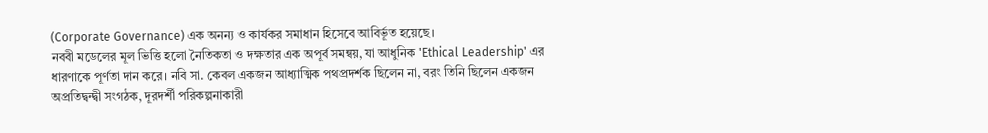(Corporate Governance) এক অনন্য ও কার্যকর সমাধান হিসেবে আবির্ভূত হয়েছে।
নববী মডেলের মূল ভিত্তি হলো নৈতিকতা ও দক্ষতার এক অপূর্ব সমন্বয়, যা আধুনিক 'Ethical Leadership' এর ধারণাকে পূর্ণতা দান করে। নবি সা. কেবল একজন আধ্যাত্মিক পথপ্রদর্শক ছিলেন না, বরং তিনি ছিলেন একজন অপ্রতিদ্বন্দ্বী সংগঠক, দূরদর্শী পরিকল্পনাকারী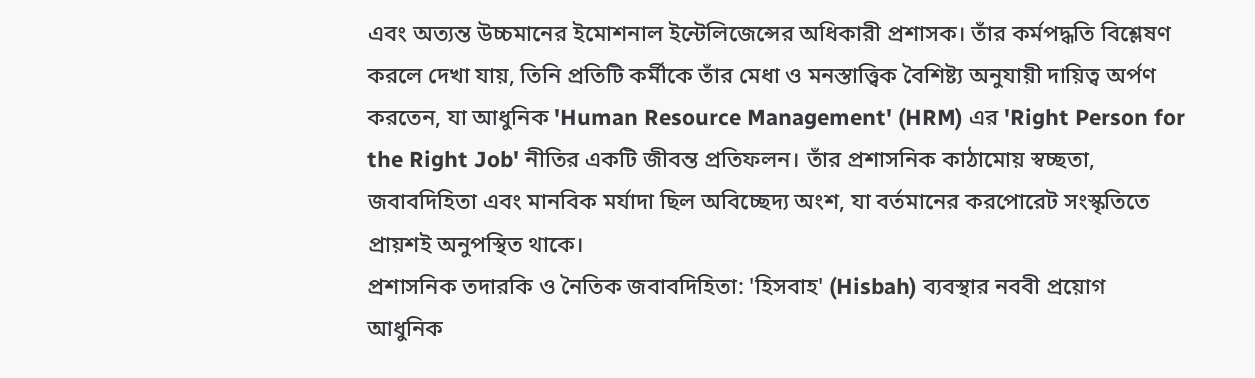এবং অত্যন্ত উচ্চমানের ইমোশনাল ইন্টেলিজেন্সের অধিকারী প্রশাসক। তাঁর কর্মপদ্ধতি বিশ্লেষণ করলে দেখা যায়, তিনি প্রতিটি কর্মীকে তাঁর মেধা ও মনস্তাত্ত্বিক বৈশিষ্ট্য অনুযায়ী দায়িত্ব অর্পণ করতেন, যা আধুনিক 'Human Resource Management' (HRM) এর 'Right Person for the Right Job' নীতির একটি জীবন্ত প্রতিফলন। তাঁর প্রশাসনিক কাঠামোয় স্বচ্ছতা, জবাবদিহিতা এবং মানবিক মর্যাদা ছিল অবিচ্ছেদ্য অংশ, যা বর্তমানের করপোরেট সংস্কৃতিতে প্রায়শই অনুপস্থিত থাকে।
প্রশাসনিক তদারকি ও নৈতিক জবাবদিহিতা: 'হিসবাহ' (Hisbah) ব্যবস্থার নববী প্রয়োগ
আধুনিক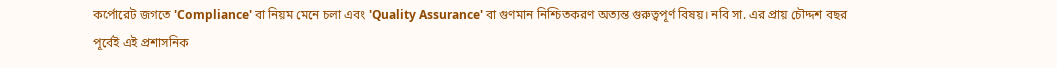কর্পোরেট জগতে 'Compliance' বা নিয়ম মেনে চলা এবং 'Quality Assurance' বা গুণমান নিশ্চিতকরণ অত্যন্ত গুরুত্বপূর্ণ বিষয়। নবি সা. এর প্রায় চৌদ্দশ বছর পূর্বেই এই প্রশাসনিক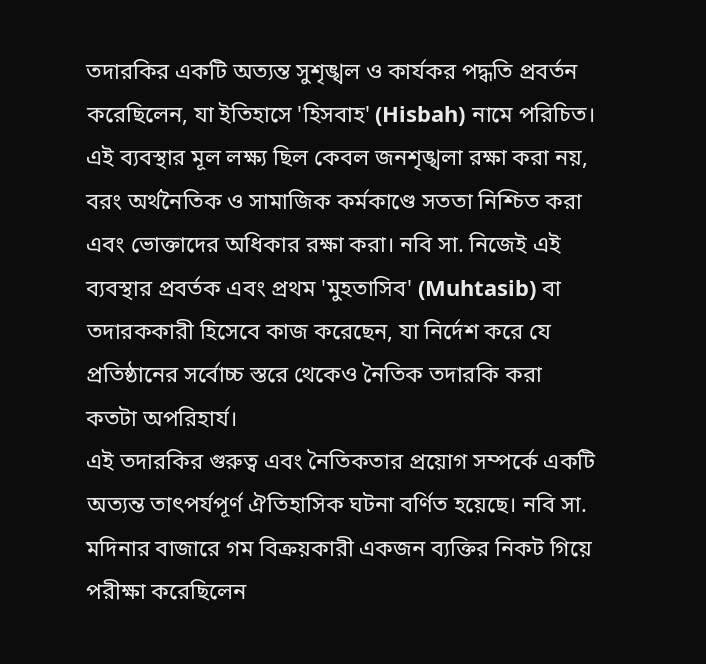তদারকির একটি অত্যন্ত সুশৃঙ্খল ও কার্যকর পদ্ধতি প্রবর্তন করেছিলেন, যা ইতিহাসে 'হিসবাহ' (Hisbah) নামে পরিচিত। এই ব্যবস্থার মূল লক্ষ্য ছিল কেবল জনশৃঙ্খলা রক্ষা করা নয়, বরং অর্থনৈতিক ও সামাজিক কর্মকাণ্ডে সততা নিশ্চিত করা এবং ভোক্তাদের অধিকার রক্ষা করা। নবি সা. নিজেই এই ব্যবস্থার প্রবর্তক এবং প্রথম 'মুহতাসিব' (Muhtasib) বা তদারককারী হিসেবে কাজ করেছেন, যা নির্দেশ করে যে প্রতিষ্ঠানের সর্বোচ্চ স্তরে থেকেও নৈতিক তদারকি করা কতটা অপরিহার্য।
এই তদারকির গুরুত্ব এবং নৈতিকতার প্রয়োগ সম্পর্কে একটি অত্যন্ত তাৎপর্যপূর্ণ ঐতিহাসিক ঘটনা বর্ণিত হয়েছে। নবি সা. মদিনার বাজারে গম বিক্রয়কারী একজন ব্যক্তির নিকট গিয়ে পরীক্ষা করেছিলেন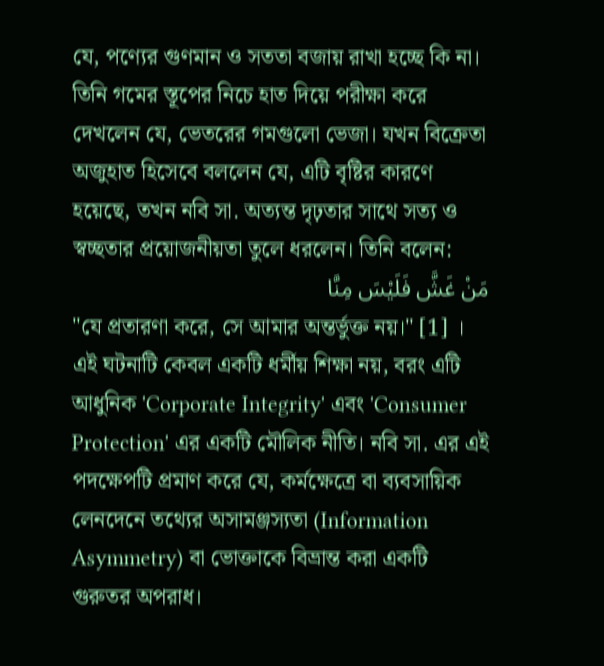যে, পণ্যের গুণমান ও সততা বজায় রাখা হচ্ছে কি না। তিনি গমের স্তূপের নিচে হাত দিয়ে পরীক্ষা করে দেখলেন যে, ভেতরের গমগুলো ভেজা। যখন বিক্রেতা অজুহাত হিসেবে বললেন যে, এটি বৃষ্টির কারণে হয়েছে, তখন নবি সা. অত্যন্ত দৃঢ়তার সাথে সত্য ও স্বচ্ছতার প্রয়োজনীয়তা তুলে ধরলেন। তিনি বলেন:
مَنْ غَشَّ فَلَيْسَ مِنَّا
"যে প্রতারণা করে, সে আমার অন্তর্ভুক্ত নয়।" [1] ।
এই ঘটনাটি কেবল একটি ধর্মীয় শিক্ষা নয়, বরং এটি আধুনিক 'Corporate Integrity' এবং 'Consumer Protection' এর একটি মৌলিক নীতি। নবি সা. এর এই পদক্ষেপটি প্রমাণ করে যে, কর্মক্ষেত্রে বা ব্যবসায়িক লেনদেনে তথ্যের অসামঞ্জস্যতা (Information Asymmetry) বা ভোক্তাকে বিভ্রান্ত করা একটি গুরুতর অপরাধ।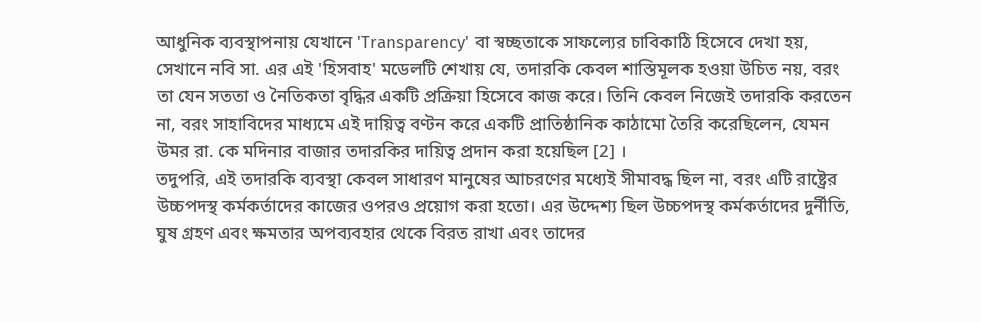আধুনিক ব্যবস্থাপনায় যেখানে 'Transparency' বা স্বচ্ছতাকে সাফল্যের চাবিকাঠি হিসেবে দেখা হয়, সেখানে নবি সা. এর এই 'হিসবাহ' মডেলটি শেখায় যে, তদারকি কেবল শাস্তিমূলক হওয়া উচিত নয়, বরং তা যেন সততা ও নৈতিকতা বৃদ্ধির একটি প্রক্রিয়া হিসেবে কাজ করে। তিনি কেবল নিজেই তদারকি করতেন না, বরং সাহাবিদের মাধ্যমে এই দায়িত্ব বণ্টন করে একটি প্রাতিষ্ঠানিক কাঠামো তৈরি করেছিলেন, যেমন উমর রা. কে মদিনার বাজার তদারকির দায়িত্ব প্রদান করা হয়েছিল [2] ।
তদুপরি, এই তদারকি ব্যবস্থা কেবল সাধারণ মানুষের আচরণের মধ্যেই সীমাবদ্ধ ছিল না, বরং এটি রাষ্ট্রের উচ্চপদস্থ কর্মকর্তাদের কাজের ওপরও প্রয়োগ করা হতো। এর উদ্দেশ্য ছিল উচ্চপদস্থ কর্মকর্তাদের দুর্নীতি, ঘুষ গ্রহণ এবং ক্ষমতার অপব্যবহার থেকে বিরত রাখা এবং তাদের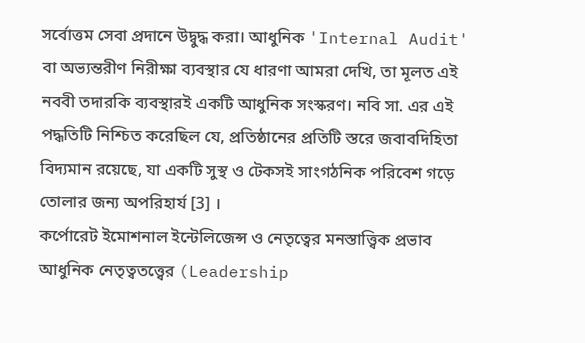সর্বোত্তম সেবা প্রদানে উদ্বুদ্ধ করা। আধুনিক 'Internal Audit' বা অভ্যন্তরীণ নিরীক্ষা ব্যবস্থার যে ধারণা আমরা দেখি, তা মূলত এই নববী তদারকি ব্যবস্থারই একটি আধুনিক সংস্করণ। নবি সা. এর এই পদ্ধতিটি নিশ্চিত করেছিল যে, প্রতিষ্ঠানের প্রতিটি স্তরে জবাবদিহিতা বিদ্যমান রয়েছে, যা একটি সুস্থ ও টেকসই সাংগঠনিক পরিবেশ গড়ে তোলার জন্য অপরিহার্য [3] ।
কর্পোরেট ইমোশনাল ইন্টেলিজেন্স ও নেতৃত্বের মনস্তাত্ত্বিক প্রভাব
আধুনিক নেতৃত্বতত্ত্বের (Leadership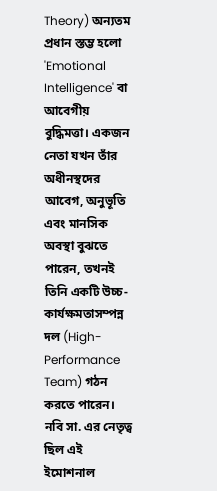Theory) অন্যতম প্রধান স্তম্ভ হলো 'Emotional Intelligence' বা আবেগীয় বুদ্ধিমত্তা। একজন নেতা যখন তাঁর অধীনস্থদের আবেগ, অনুভূতি এবং মানসিক অবস্থা বুঝতে পারেন, তখনই তিনি একটি উচ্চ-কার্যক্ষমতাসম্পন্ন দল (High-Performance Team) গঠন করতে পারেন। নবি সা. এর নেতৃত্ব ছিল এই ইমোশনাল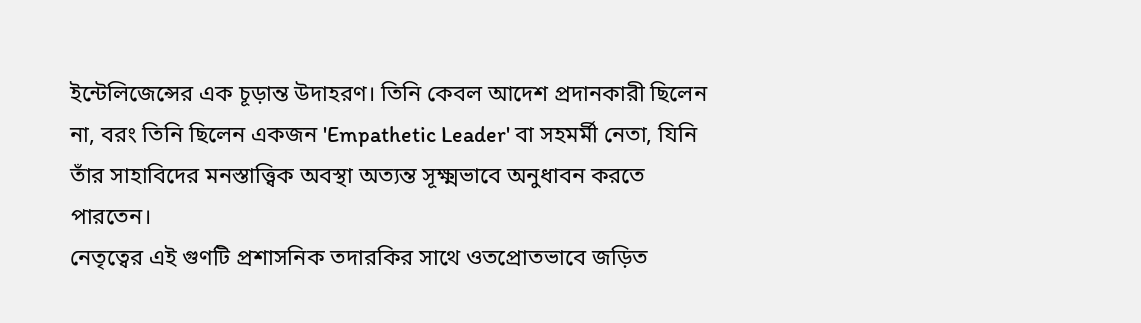ইন্টেলিজেন্সের এক চূড়ান্ত উদাহরণ। তিনি কেবল আদেশ প্রদানকারী ছিলেন না, বরং তিনি ছিলেন একজন 'Empathetic Leader' বা সহমর্মী নেতা, যিনি তাঁর সাহাবিদের মনস্তাত্ত্বিক অবস্থা অত্যন্ত সূক্ষ্মভাবে অনুধাবন করতে পারতেন।
নেতৃত্বের এই গুণটি প্রশাসনিক তদারকির সাথে ওতপ্রোতভাবে জড়িত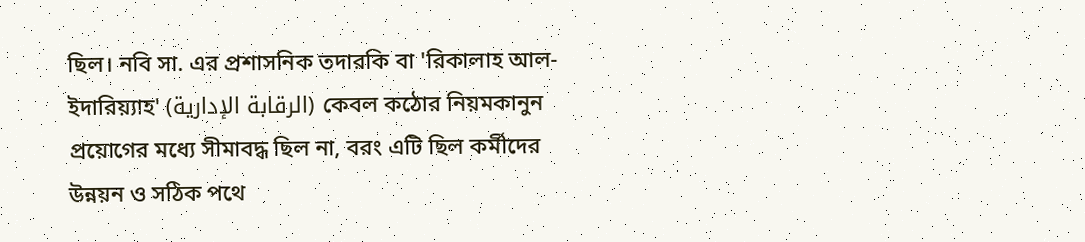ছিল। নবি সা. এর প্রশাসনিক তদারকি বা 'রিকালাহ আল-ইদারিয়্যাহ' (الرقابة الإدارية) কেবল কঠোর নিয়মকানুন প্রয়োগের মধ্যে সীমাবদ্ধ ছিল না, বরং এটি ছিল কর্মীদের উন্নয়ন ও সঠিক পথে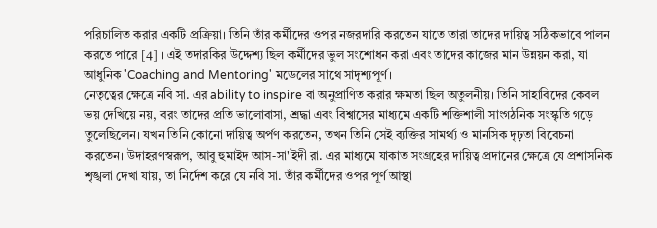পরিচালিত করার একটি প্রক্রিয়া। তিনি তাঁর কর্মীদের ওপর নজরদারি করতেন যাতে তারা তাদের দায়িত্ব সঠিকভাবে পালন করতে পারে [4] । এই তদারকির উদ্দেশ্য ছিল কর্মীদের ভুল সংশোধন করা এবং তাদের কাজের মান উন্নয়ন করা, যা আধুনিক 'Coaching and Mentoring' মডেলের সাথে সাদৃশ্যপূর্ণ।
নেতৃত্বের ক্ষেত্রে নবি সা. এর ability to inspire বা অনুপ্রাণিত করার ক্ষমতা ছিল অতুলনীয়। তিনি সাহাবিদের কেবল ভয় দেখিয়ে নয়, বরং তাদের প্রতি ভালোবাসা, শ্রদ্ধা এবং বিশ্বাসের মাধ্যমে একটি শক্তিশালী সাংগঠনিক সংস্কৃতি গড়ে তুলেছিলেন। যখন তিনি কোনো দায়িত্ব অর্পণ করতেন, তখন তিনি সেই ব্যক্তির সামর্থ্য ও মানসিক দৃঢ়তা বিবেচনা করতেন। উদাহরণস্বরূপ, আবু হুমাইদ আস-সা'ইদী রা. এর মাধ্যমে যাকাত সংগ্রহের দায়িত্ব প্রদানের ক্ষেত্রে যে প্রশাসনিক শৃঙ্খলা দেখা যায়, তা নির্দেশ করে যে নবি সা. তাঁর কর্মীদের ওপর পূর্ণ আস্থা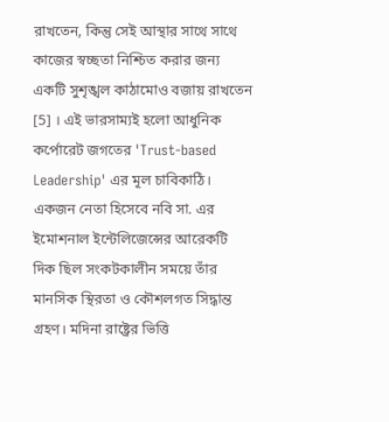রাখতেন, কিন্তু সেই আস্থার সাথে সাথে কাজের স্বচ্ছতা নিশ্চিত করার জন্য একটি সুশৃঙ্খল কাঠামোও বজায় রাখতেন [5] । এই ভারসাম্যই হলো আধুনিক কর্পোরেট জগতের 'Trust-based Leadership' এর মূল চাবিকাঠি।
একজন নেতা হিসেবে নবি সা. এর ইমোশনাল ইন্টেলিজেন্সের আরেকটি দিক ছিল সংকটকালীন সময়ে তাঁর মানসিক স্থিরতা ও কৌশলগত সিদ্ধান্ত গ্রহণ। মদিনা রাষ্ট্রের ভিত্তি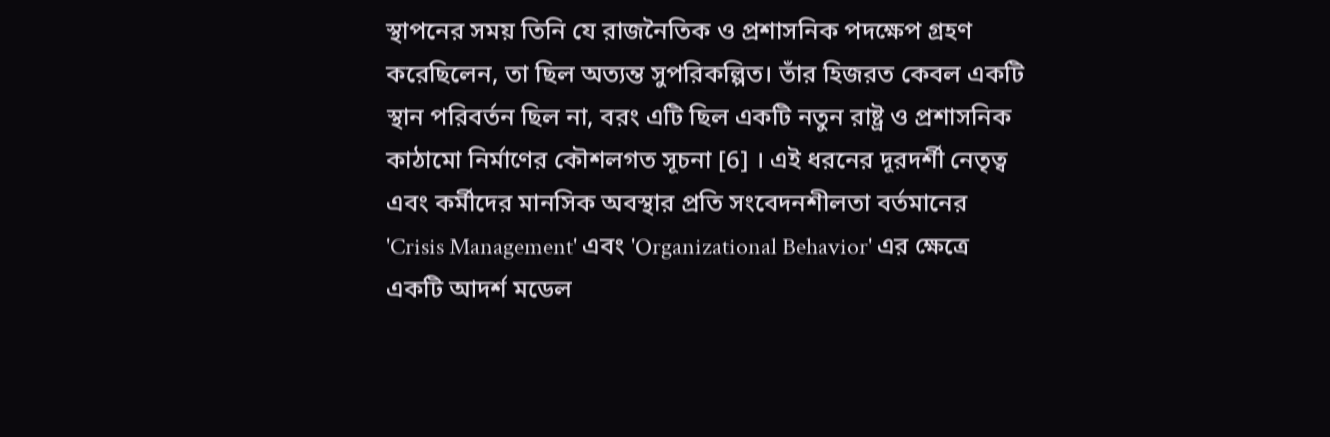স্থাপনের সময় তিনি যে রাজনৈতিক ও প্রশাসনিক পদক্ষেপ গ্রহণ করেছিলেন, তা ছিল অত্যন্ত সুপরিকল্পিত। তাঁর হিজরত কেবল একটি স্থান পরিবর্তন ছিল না, বরং এটি ছিল একটি নতুন রাষ্ট্র ও প্রশাসনিক কাঠামো নির্মাণের কৌশলগত সূচনা [6] । এই ধরনের দূরদর্শী নেতৃত্ব এবং কর্মীদের মানসিক অবস্থার প্রতি সংবেদনশীলতা বর্তমানের 'Crisis Management' এবং 'Organizational Behavior' এর ক্ষেত্রে একটি আদর্শ মডেল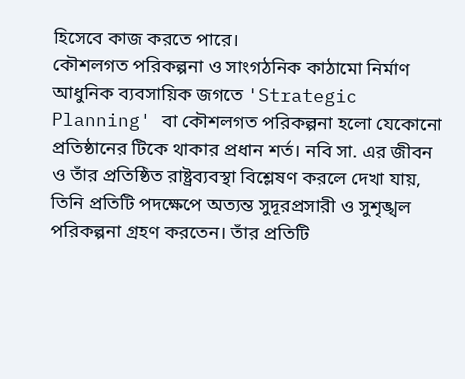হিসেবে কাজ করতে পারে।
কৌশলগত পরিকল্পনা ও সাংগঠনিক কাঠামো নির্মাণ
আধুনিক ব্যবসায়িক জগতে 'Strategic Planning' বা কৌশলগত পরিকল্পনা হলো যেকোনো প্রতিষ্ঠানের টিকে থাকার প্রধান শর্ত। নবি সা. এর জীবন ও তাঁর প্রতিষ্ঠিত রাষ্ট্রব্যবস্থা বিশ্লেষণ করলে দেখা যায়, তিনি প্রতিটি পদক্ষেপে অত্যন্ত সুদূরপ্রসারী ও সুশৃঙ্খল পরিকল্পনা গ্রহণ করতেন। তাঁর প্রতিটি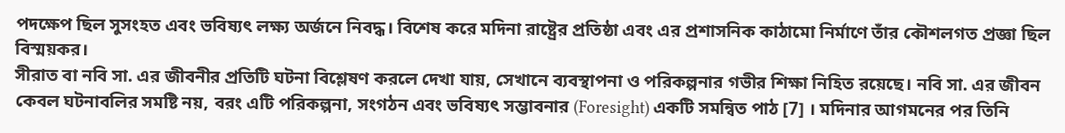পদক্ষেপ ছিল সুসংহত এবং ভবিষ্যৎ লক্ষ্য অর্জনে নিবদ্ধ। বিশেষ করে মদিনা রাষ্ট্রের প্রতিষ্ঠা এবং এর প্রশাসনিক কাঠামো নির্মাণে তাঁর কৌশলগত প্রজ্ঞা ছিল বিস্ময়কর।
সীরাত বা নবি সা. এর জীবনীর প্রতিটি ঘটনা বিশ্লেষণ করলে দেখা যায়, সেখানে ব্যবস্থাপনা ও পরিকল্পনার গভীর শিক্ষা নিহিত রয়েছে। নবি সা. এর জীবন কেবল ঘটনাবলির সমষ্টি নয়, বরং এটি পরিকল্পনা, সংগঠন এবং ভবিষ্যৎ সম্ভাবনার (Foresight) একটি সমন্বিত পাঠ [7] । মদিনার আগমনের পর তিনি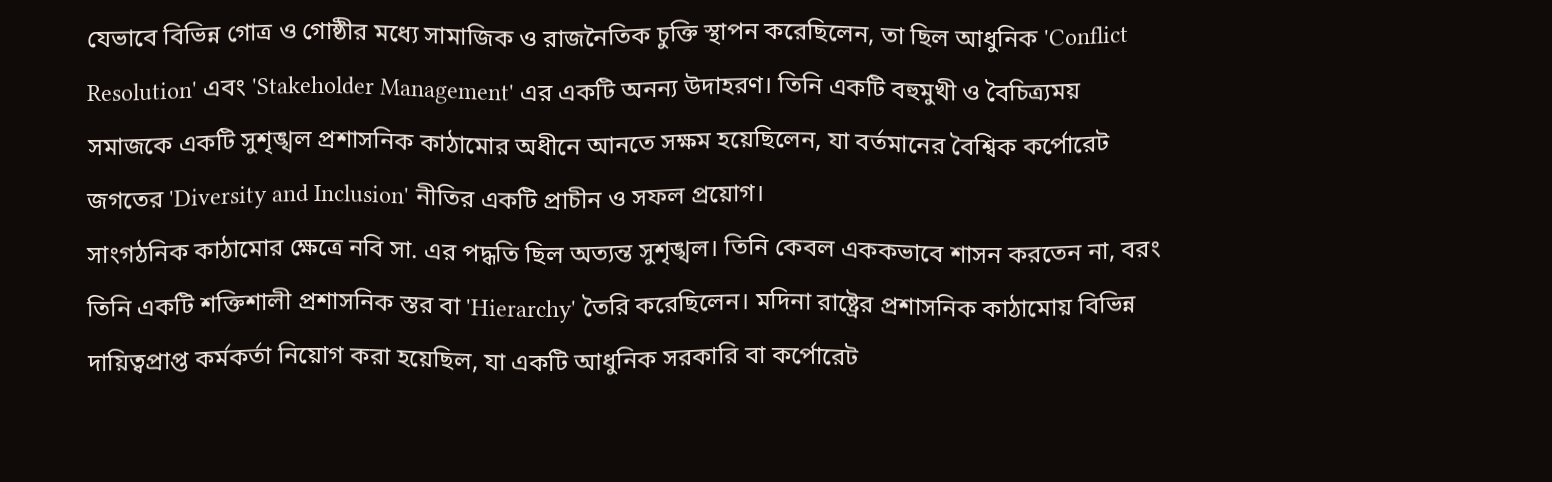যেভাবে বিভিন্ন গোত্র ও গোষ্ঠীর মধ্যে সামাজিক ও রাজনৈতিক চুক্তি স্থাপন করেছিলেন, তা ছিল আধুনিক 'Conflict Resolution' এবং 'Stakeholder Management' এর একটি অনন্য উদাহরণ। তিনি একটি বহুমুখী ও বৈচিত্র্যময় সমাজকে একটি সুশৃঙ্খল প্রশাসনিক কাঠামোর অধীনে আনতে সক্ষম হয়েছিলেন, যা বর্তমানের বৈশ্বিক কর্পোরেট জগতের 'Diversity and Inclusion' নীতির একটি প্রাচীন ও সফল প্রয়োগ।
সাংগঠনিক কাঠামোর ক্ষেত্রে নবি সা. এর পদ্ধতি ছিল অত্যন্ত সুশৃঙ্খল। তিনি কেবল এককভাবে শাসন করতেন না, বরং তিনি একটি শক্তিশালী প্রশাসনিক স্তর বা 'Hierarchy' তৈরি করেছিলেন। মদিনা রাষ্ট্রের প্রশাসনিক কাঠামোয় বিভিন্ন দায়িত্বপ্রাপ্ত কর্মকর্তা নিয়োগ করা হয়েছিল, যা একটি আধুনিক সরকারি বা কর্পোরেট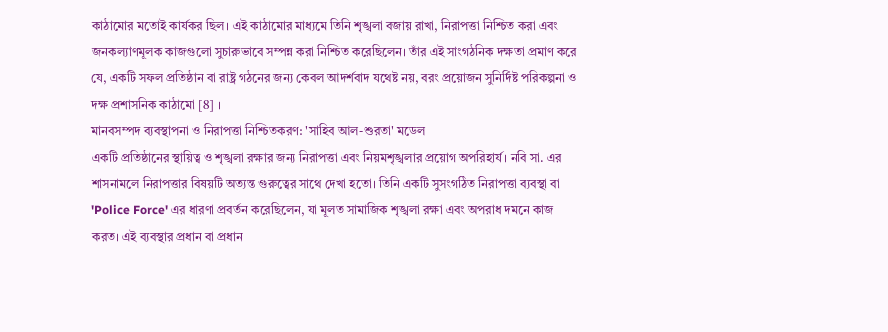কাঠামোর মতোই কার্যকর ছিল। এই কাঠামোর মাধ্যমে তিনি শৃঙ্খলা বজায় রাখা, নিরাপত্তা নিশ্চিত করা এবং জনকল্যাণমূলক কাজগুলো সুচারুভাবে সম্পন্ন করা নিশ্চিত করেছিলেন। তাঁর এই সাংগঠনিক দক্ষতা প্রমাণ করে যে, একটি সফল প্রতিষ্ঠান বা রাষ্ট্র গঠনের জন্য কেবল আদর্শবাদ যথেষ্ট নয়, বরং প্রয়োজন সুনির্দিষ্ট পরিকল্পনা ও দক্ষ প্রশাসনিক কাঠামো [8] ।
মানবসম্পদ ব্যবস্থাপনা ও নিরাপত্তা নিশ্চিতকরণ: 'সাহিব আল-শুরতা' মডেল
একটি প্রতিষ্ঠানের স্থায়িত্ব ও শৃঙ্খলা রক্ষার জন্য নিরাপত্তা এবং নিয়মশৃঙ্খলার প্রয়োগ অপরিহার্য। নবি সা. এর শাসনামলে নিরাপত্তার বিষয়টি অত্যন্ত গুরুত্বের সাথে দেখা হতো। তিনি একটি সুসংগঠিত নিরাপত্তা ব্যবস্থা বা 'Police Force' এর ধারণা প্রবর্তন করেছিলেন, যা মূলত সামাজিক শৃঙ্খলা রক্ষা এবং অপরাধ দমনে কাজ করত। এই ব্যবস্থার প্রধান বা প্রধান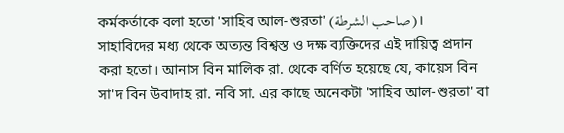কর্মকর্তাকে বলা হতো 'সাহিব আল-শুরতা' (صاحب الشرطة)।
সাহাবিদের মধ্য থেকে অত্যন্ত বিশ্বস্ত ও দক্ষ ব্যক্তিদের এই দায়িত্ব প্রদান করা হতো। আনাস বিন মালিক রা. থেকে বর্ণিত হয়েছে যে, কায়েস বিন সা'দ বিন উবাদাহ রা. নবি সা. এর কাছে অনেকটা 'সাহিব আল-শুরতা' বা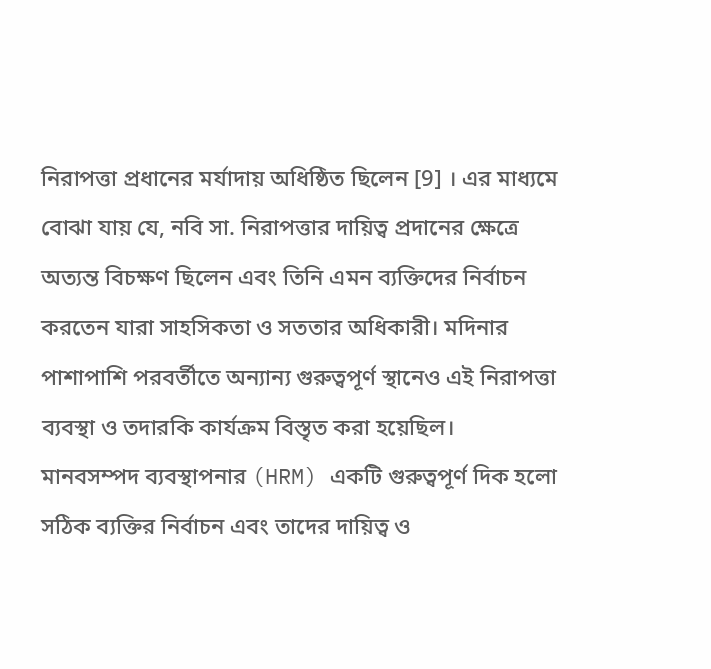নিরাপত্তা প্রধানের মর্যাদায় অধিষ্ঠিত ছিলেন [9] । এর মাধ্যমে বোঝা যায় যে, নবি সা. নিরাপত্তার দায়িত্ব প্রদানের ক্ষেত্রে অত্যন্ত বিচক্ষণ ছিলেন এবং তিনি এমন ব্যক্তিদের নির্বাচন করতেন যারা সাহসিকতা ও সততার অধিকারী। মদিনার পাশাপাশি পরবর্তীতে অন্যান্য গুরুত্বপূর্ণ স্থানেও এই নিরাপত্তা ব্যবস্থা ও তদারকি কার্যক্রম বিস্তৃত করা হয়েছিল।
মানবসম্পদ ব্যবস্থাপনার (HRM) একটি গুরুত্বপূর্ণ দিক হলো সঠিক ব্যক্তির নির্বাচন এবং তাদের দায়িত্ব ও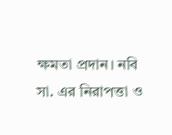ক্ষমতা প্রদান। নবি সা. এর নিরাপত্তা ও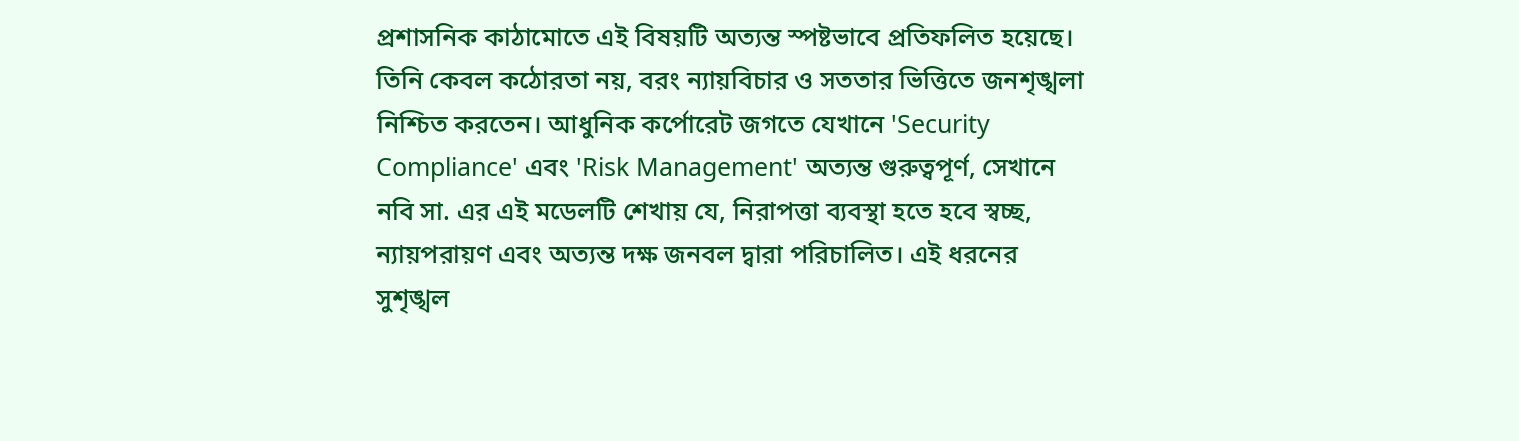প্রশাসনিক কাঠামোতে এই বিষয়টি অত্যন্ত স্পষ্টভাবে প্রতিফলিত হয়েছে। তিনি কেবল কঠোরতা নয়, বরং ন্যায়বিচার ও সততার ভিত্তিতে জনশৃঙ্খলা নিশ্চিত করতেন। আধুনিক কর্পোরেট জগতে যেখানে 'Security Compliance' এবং 'Risk Management' অত্যন্ত গুরুত্বপূর্ণ, সেখানে নবি সা. এর এই মডেলটি শেখায় যে, নিরাপত্তা ব্যবস্থা হতে হবে স্বচ্ছ, ন্যায়পরায়ণ এবং অত্যন্ত দক্ষ জনবল দ্বারা পরিচালিত। এই ধরনের সুশৃঙ্খল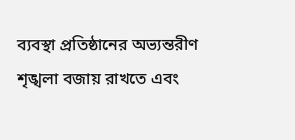ব্যবস্থা প্রতিষ্ঠানের অভ্যন্তরীণ শৃঙ্খলা বজায় রাখতে এবং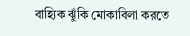বাহ্যিক ঝুঁকি মোকাবিলা করতে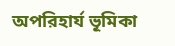অপরিহার্য ভূমিকা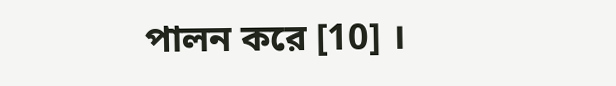পালন করে [10] ।